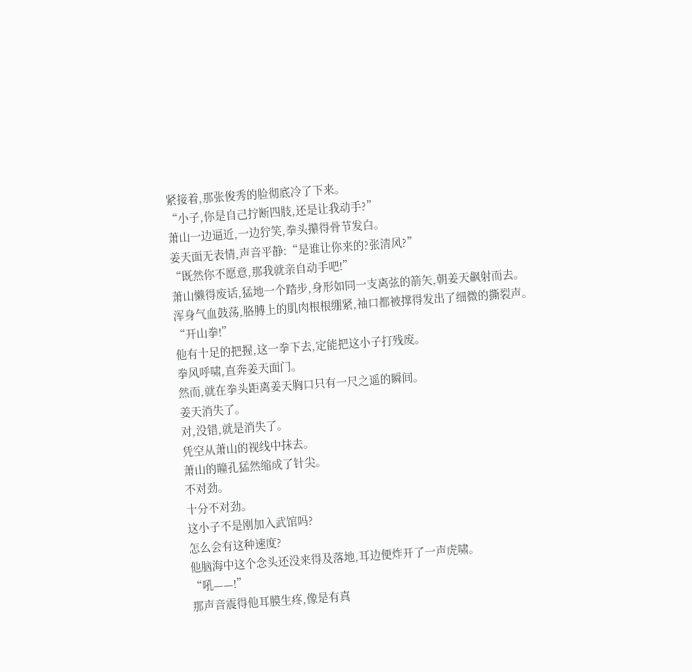紧接着,那张俊秀的脸彻底冷了下来。
“小子,你是自己拧断四肢,还是让我动手?”
萧山一边逼近,一边狞笑,拳头攥得骨节发白。
姜天面无表情,声音平静:“是谁让你来的?张清风?”
“既然你不愿意,那我就亲自动手吧!”
萧山懒得废话,猛地一个踏步,身形如同一支离弦的箭矢,朝姜天飙射而去。
浑身气血鼓荡,胳膊上的肌肉根根绷紧,袖口都被撑得发出了细微的撕裂声。
“开山拳!”
他有十足的把握,这一拳下去,定能把这小子打残废。
拳风呼啸,直奔姜天面门。
然而,就在拳头距离姜天胸口只有一尺之遥的瞬间。
姜天消失了。
对,没错,就是消失了。
凭空从萧山的视线中抹去。
萧山的瞳孔猛然缩成了针尖。
不对劲。
十分不对劲。
这小子不是刚加入武馆吗?
怎么会有这种速度?
他脑海中这个念头还没来得及落地,耳边便炸开了一声虎啸。
“吼——!”
那声音震得他耳膜生疼,像是有真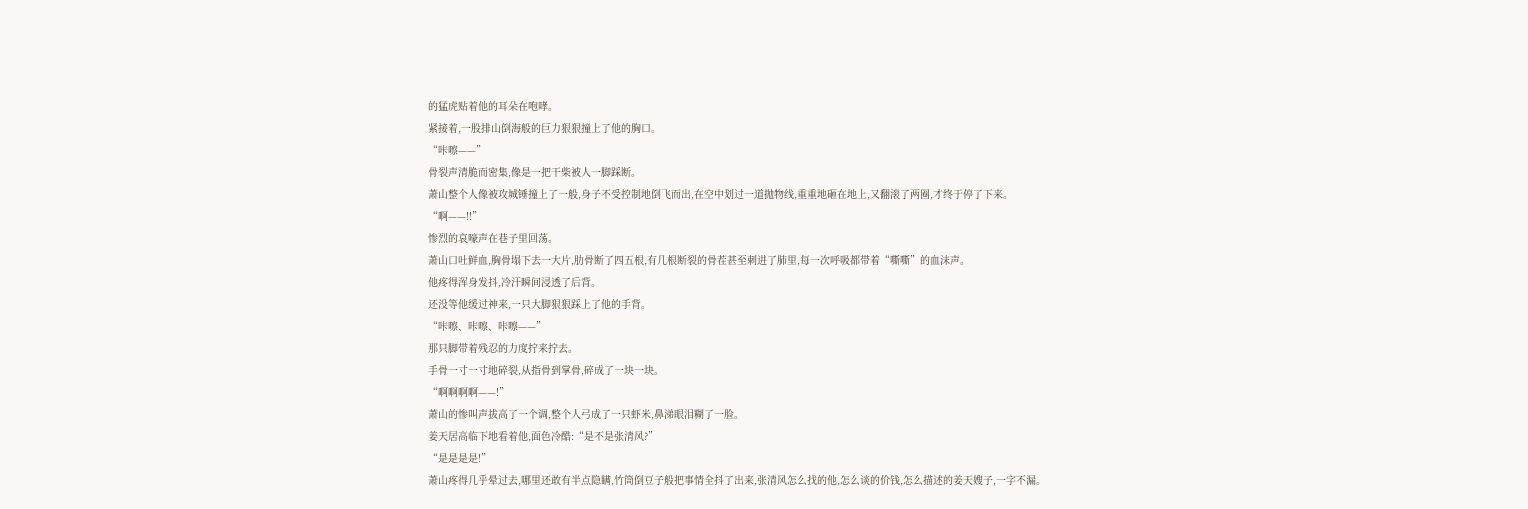的猛虎贴着他的耳朵在咆哮。
紧接着,一股排山倒海般的巨力狠狠撞上了他的胸口。
“咔嚓——”
骨裂声清脆而密集,像是一把干柴被人一脚踩断。
萧山整个人像被攻城锤撞上了一般,身子不受控制地倒飞而出,在空中划过一道抛物线,重重地砸在地上,又翻滚了两圈,才终于停了下来。
“啊——!!”
惨烈的哀嚎声在巷子里回荡。
萧山口吐鲜血,胸骨塌下去一大片,肋骨断了四五根,有几根断裂的骨茬甚至刺进了肺里,每一次呼吸都带着“嘶嘶”的血沫声。
他疼得浑身发抖,冷汗瞬间浸透了后背。
还没等他缓过神来,一只大脚狠狠踩上了他的手背。
“咔嚓、咔嚓、咔嚓——”
那只脚带着残忍的力度拧来拧去。
手骨一寸一寸地碎裂,从指骨到掌骨,碎成了一块一块。
“啊啊啊啊——!”
萧山的惨叫声拔高了一个调,整个人弓成了一只虾米,鼻涕眼泪糊了一脸。
姜天居高临下地看着他,面色冷酷:“是不是张清风?”
“是是是是!”
萧山疼得几乎晕过去,哪里还敢有半点隐瞒,竹筒倒豆子般把事情全抖了出来,张清风怎么找的他,怎么谈的价钱,怎么描述的姜天嫂子,一字不漏。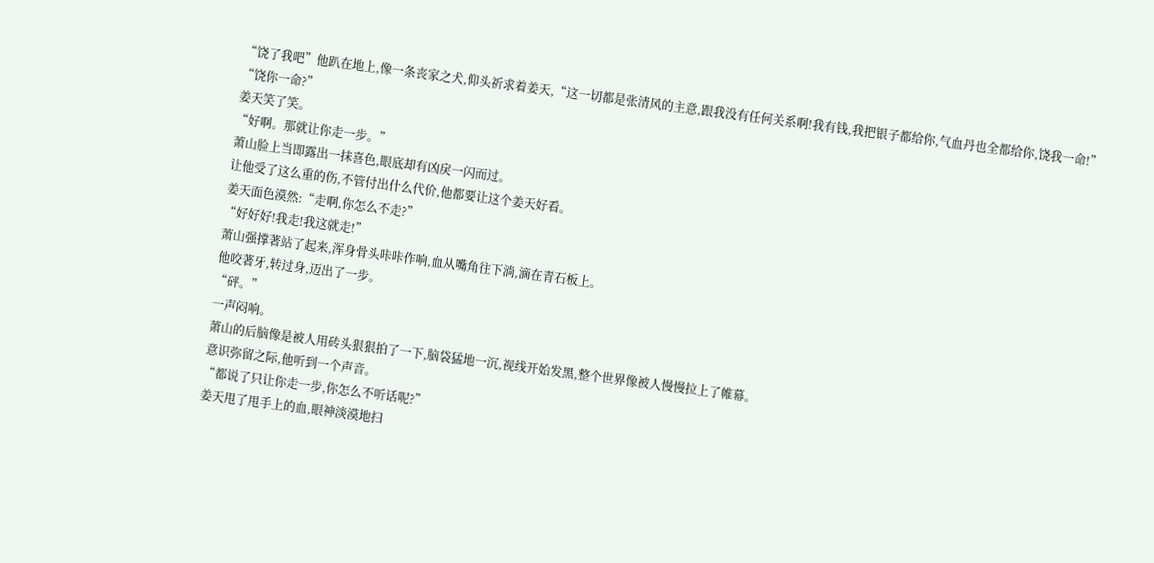“饶了我吧”他趴在地上,像一条丧家之犬,仰头祈求着姜天,“这一切都是张清风的主意,跟我没有任何关系啊!我有钱,我把银子都给你,气血丹也全都给你,饶我一命!”
“饶你一命?”
姜天笑了笑。
“好啊。那就让你走一步。”
萧山脸上当即露出一抹喜色,眼底却有凶戾一闪而过。
让他受了这么重的伤,不管付出什么代价,他都要让这个姜天好看。
姜天面色漠然:“走啊,你怎么不走?”
“好好好!我走!我这就走!”
萧山强撑著站了起来,浑身骨头咔咔作响,血从嘴角往下淌,滴在青石板上。
他咬著牙,转过身,迈出了一步。
“砰。”
一声闷响。
萧山的后脑像是被人用砖头狠狠拍了一下,脑袋猛地一沉,视线开始发黑,整个世界像被人慢慢拉上了帷幕。
意识弥留之际,他听到一个声音。
“都说了只让你走一步,你怎么不听话呢?”
姜天甩了甩手上的血,眼神淡漠地扫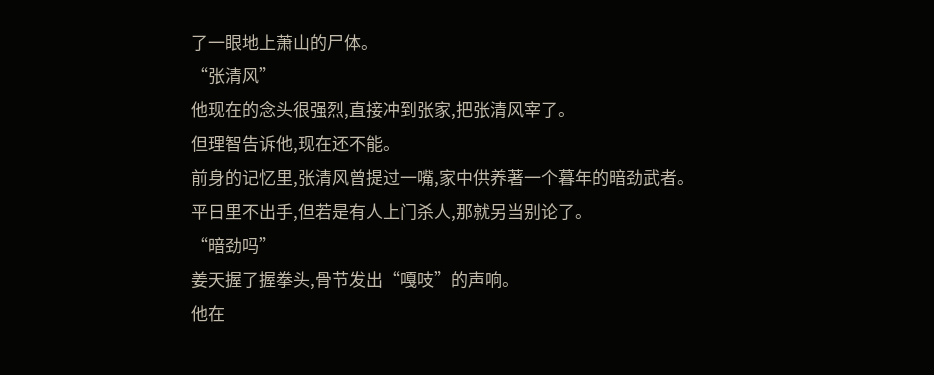了一眼地上萧山的尸体。
“张清风”
他现在的念头很强烈,直接冲到张家,把张清风宰了。
但理智告诉他,现在还不能。
前身的记忆里,张清风曾提过一嘴,家中供养著一个暮年的暗劲武者。
平日里不出手,但若是有人上门杀人,那就另当别论了。
“暗劲吗”
姜天握了握拳头,骨节发出“嘎吱”的声响。
他在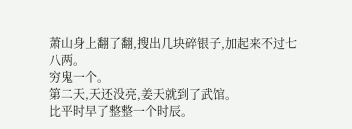萧山身上翻了翻,搜出几块碎银子,加起来不过七八两。
穷鬼一个。
第二天,天还没亮,姜天就到了武馆。
比平时早了整整一个时辰。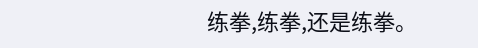练拳,练拳,还是练拳。